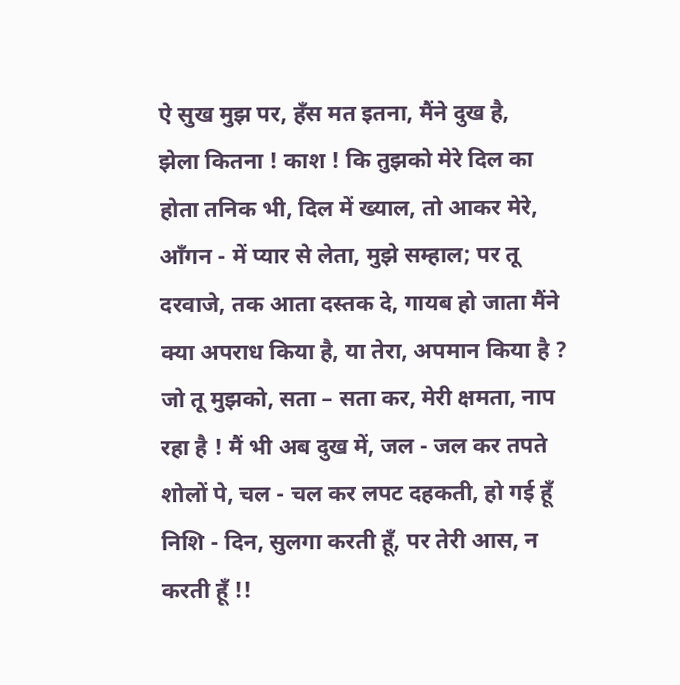ऐ सुख मुझ पर, हँस मत इतना, मैंने दुख है,
झेला कितना ! काश ! कि तुझको मेरे दिल का होता तनिक भी, दिल में ख्याल, तो आकर मेरे, आँगन - में प्यार से लेता, मुझे सम्हाल; पर तू दरवाजे, तक आता दस्तक दे, गायब हो जाता मैंने क्या अपराध किया है, या तेरा, अपमान किया है ? जो तू मुझको, सता – सता कर, मेरी क्षमता, नाप रहा है ! मैं भी अब दुख में, जल - जल कर तपते शोलों पे, चल - चल कर लपट दहकती, हो गई हूँ निशि - दिन, सुलगा करती हूँ, पर तेरी आस, न करती हूँ !!